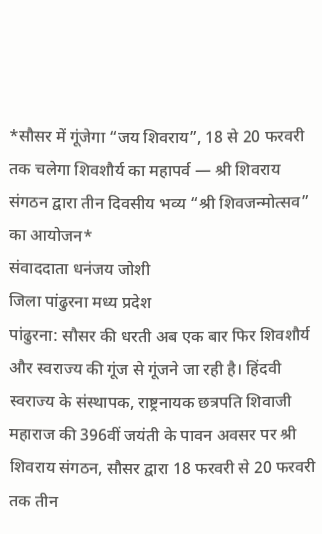*सौसर में गूंजेगा “जय शिवराय”, 18 से 20 फरवरी तक चलेगा शिवशौर्य का महापर्व — श्री शिवराय संगठन द्वारा तीन दिवसीय भव्य “श्री शिवजन्मोत्सव” का आयोजन*
संवाददाता धनंजय जोशी
जिला पांढुरना मध्य प्रदेश
पांढुरना: सौसर की धरती अब एक बार फिर शिवशौर्य और स्वराज्य की गूंज से गूंजने जा रही है। हिंदवी स्वराज्य के संस्थापक, राष्ट्रनायक छत्रपति शिवाजी महाराज की 396वीं जयंती के पावन अवसर पर श्री शिवराय संगठन, सौसर द्वारा 18 फरवरी से 20 फरवरी तक तीन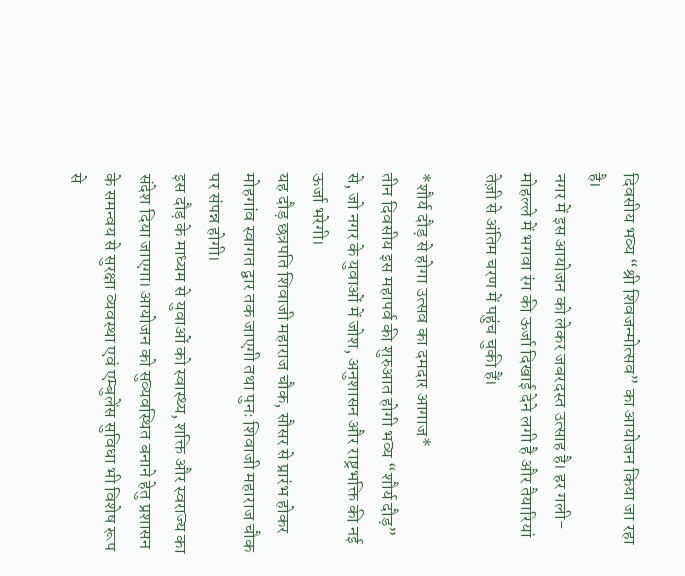दिवसीय भव्य “श्री शिवजन्मोत्सव” का आयोजन किया जा रहा है।
नगर में इस आयोजन को लेकर जबरदस्त उत्साह है। हर गली-मोहल्ले में भगवा रंग की ऊर्जा दिखाई देने लगी है और तैयारियां तेज़ी से अंतिम चरण में पहुंच चुकी हैं।

*शौर्य दौड़ से होगा उत्सव का दमदार आगाज*
तीन दिवसीय इस महापर्व की शुरुआत होगी भव्य “शौर्य दौड़” से, जो नगर के युवाओं में जोश, अनुशासन और राष्ट्रभक्ति की नई ऊर्जा भरेगी।
यह दौड़ छत्रपति शिवाजी महाराज चौक, सौसर से प्रारंभ होकर मोहगांव स्वागत द्वार तक जाएगी तथा पुनः शिवाजी महाराज चौक पर संपन्न होगी।
इस दौड़ के माध्यम से युवाओं को स्वास्थ्य, शक्ति और स्वराज्य का संदेश दिया जाएगा। आयोजन को सुव्यवस्थित बनाने हेतु प्रशासन के समन्वय से सुरक्षा व्यवस्था एवं एम्बुलेंस सुविधा भी विशेष रूप से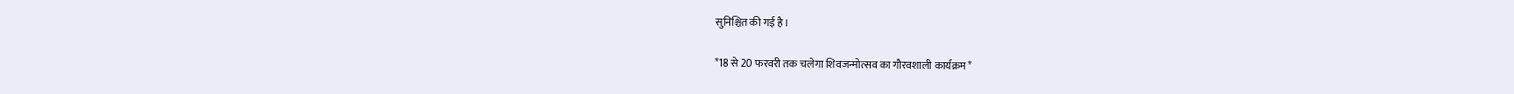सुनिश्चित की गई है।

*18 से 20 फरवरी तक चलेगा शिवजन्मोत्सव का गौरवशाली कार्यक्रम*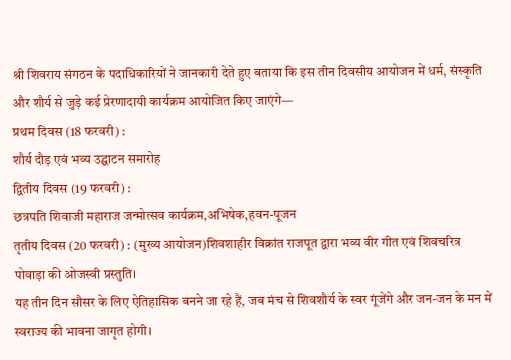श्री शिवराय संगठन के पदाधिकारियों ने जानकारी देते हुए बताया कि इस तीन दिवसीय आयोजन में धर्म, संस्कृति और शौर्य से जुड़े कई प्रेरणादायी कार्यक्रम आयोजित किए जाएंगे—
प्रथम दिवस (18 फरवरी) :
शौर्य दौड़ एवं भव्य उद्घाटन समारोह
द्वितीय दिवस (19 फरवरी) :
छत्रपति शिवाजी महाराज जन्मोत्सव कार्यक्रम,अभिषेक,हवन-पूजन
तृतीय दिवस (20 फरवरी) : (मुख्य आयोजन)शिवशाहीर विक्रांत राजपूत द्वारा भव्य वीर गीत एवं शिवचरित्र पोवाड़ा की ओजस्वी प्रस्तुति।
यह तीन दिन सौसर के लिए ऐतिहासिक बनने जा रहे हैं, जब मंच से शिवशौर्य के स्वर गूंजेंगे और जन-जन के मन में स्वराज्य की भावना जागृत होगी।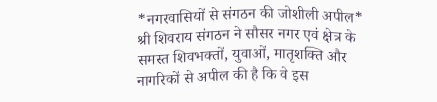*नगरवासियों से संगठन की जोशीली अपील*
श्री शिवराय संगठन ने सौसर नगर एवं क्षेत्र के समस्त शिवभक्तों, युवाओं, मातृशक्ति और नागरिकों से अपील की है कि वे इस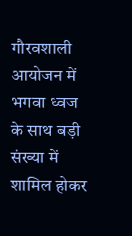गौरवशाली आयोजन में भगवा ध्वज के साथ बड़ी संख्या में शामिल होकर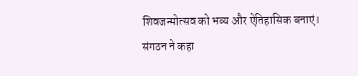शिवजन्मोत्सव को भव्य और ऐतिहासिक बनाएं।
संगठन ने कहा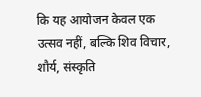कि यह आयोजन केवल एक उत्सव नहीं, बल्कि शिव विचार, शौर्य, संस्कृति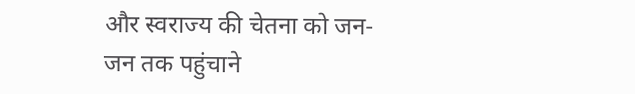और स्वराज्य की चेतना को जन-जन तक पहुंचाने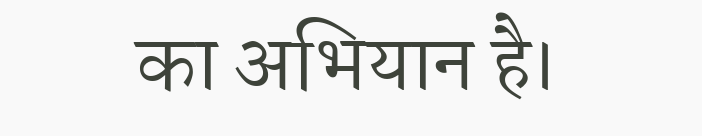का अभियान है।